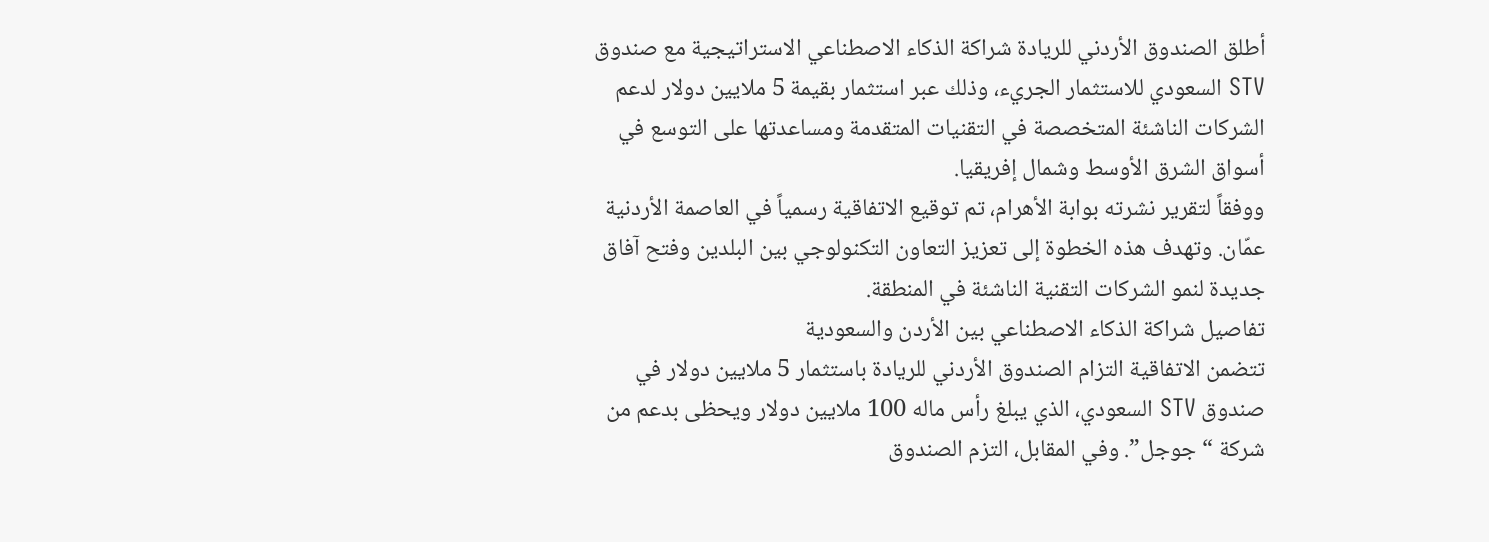أطلق الصندوق الأردني للريادة شراكة الذكاء الاصطناعي الاستراتيجية مع صندوق STV السعودي للاستثمار الجريء، وذلك عبر استثمار بقيمة 5 ملايين دولار لدعم الشركات الناشئة المتخصصة في التقنيات المتقدمة ومساعدتها على التوسع في أسواق الشرق الأوسط وشمال إفريقيا.
ووفقاً لتقرير نشرته بوابة الأهرام، تم توقيع الاتفاقية رسمياً في العاصمة الأردنية عمّان. وتهدف هذه الخطوة إلى تعزيز التعاون التكنولوجي بين البلدين وفتح آفاق جديدة لنمو الشركات التقنية الناشئة في المنطقة.
تفاصيل شراكة الذكاء الاصطناعي بين الأردن والسعودية
تتضمن الاتفاقية التزام الصندوق الأردني للريادة باستثمار 5 ملايين دولار في صندوق STV السعودي، الذي يبلغ رأس ماله 100 ملايين دولار ويحظى بدعم من شركة “جوجل”. وفي المقابل، التزم الصندوق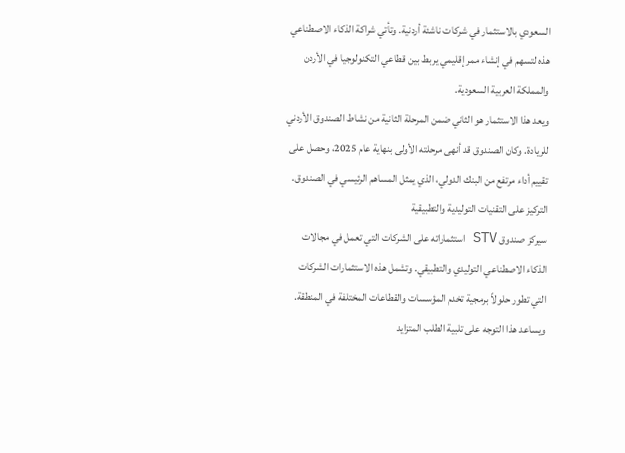السعودي بالاستثمار في شركات ناشئة أردنية. وتأتي شراكة الذكاء الاصطناعي هذه لتسهم في إنشاء ممر إقليمي يربط بين قطاعي التكنولوجيا في الأردن والمملكة العربية السعودية.
ويعد هذا الاستثمار هو الثاني ضمن المرحلة الثانية من نشاط الصندوق الأردني للريادة. وكان الصندوق قد أنهى مرحلته الأولى بنهاية عام 2025، وحصل على تقييم أداء مرتفع من البنك الدولي، الذي يمثل المساهم الرئيسي في الصندوق.
التركيز على التقنيات التوليدية والتطبيقية
سيركز صندوق STV استثماراته على الشركات التي تعمل في مجالات الذكاء الاصطناعي التوليدي والتطبيقي. وتشمل هذه الاستثمارات الشركات التي تطور حلولاً برمجية تخدم المؤسسات والقطاعات المختلفة في المنطقة. ويساعد هذا التوجه على تلبية الطلب المتزايد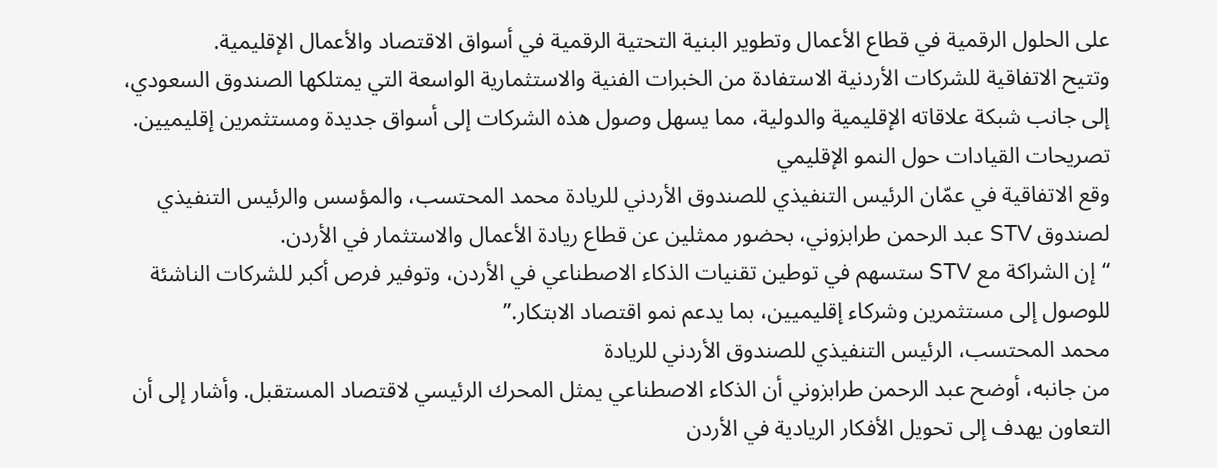على الحلول الرقمية في قطاع الأعمال وتطوير البنية التحتية الرقمية في أسواق الاقتصاد والأعمال الإقليمية.
وتتيح الاتفاقية للشركات الأردنية الاستفادة من الخبرات الفنية والاستثمارية الواسعة التي يمتلكها الصندوق السعودي، إلى جانب شبكة علاقاته الإقليمية والدولية، مما يسهل وصول هذه الشركات إلى أسواق جديدة ومستثمرين إقليميين.
تصريحات القيادات حول النمو الإقليمي
وقع الاتفاقية في عمّان الرئيس التنفيذي للصندوق الأردني للريادة محمد المحتسب، والمؤسس والرئيس التنفيذي لصندوق STV عبد الرحمن طرابزوني، بحضور ممثلين عن قطاع ريادة الأعمال والاستثمار في الأردن.
“إن الشراكة مع STV ستسهم في توطين تقنيات الذكاء الاصطناعي في الأردن، وتوفير فرص أكبر للشركات الناشئة للوصول إلى مستثمرين وشركاء إقليميين، بما يدعم نمو اقتصاد الابتكار.”
محمد المحتسب، الرئيس التنفيذي للصندوق الأردني للريادة
من جانبه، أوضح عبد الرحمن طرابزوني أن الذكاء الاصطناعي يمثل المحرك الرئيسي لاقتصاد المستقبل. وأشار إلى أن التعاون يهدف إلى تحويل الأفكار الريادية في الأردن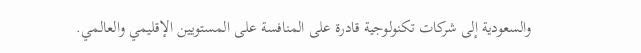والسعودية إلى شركات تكنولوجية قادرة على المنافسة على المستويين الإقليمي والعالمي.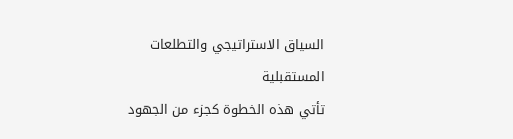السياق الاستراتيجي والتطلعات المستقبلية
تأتي هذه الخطوة كجزء من الجهود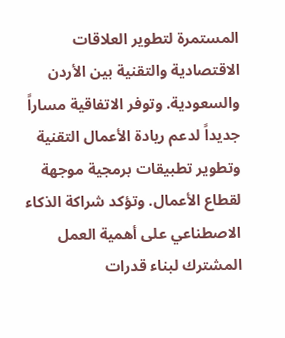المستمرة لتطوير العلاقات الاقتصادية والتقنية بين الأردن والسعودية. وتوفر الاتفاقية مساراً جديداً لدعم ريادة الأعمال التقنية وتطوير تطبيقات برمجية موجهة لقطاع الأعمال. وتؤكد شراكة الذكاء الاصطناعي على أهمية العمل المشترك لبناء قدرات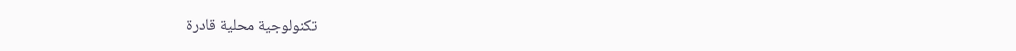تكنولوجية محلية قادرة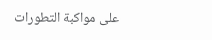على مواكبة التطورات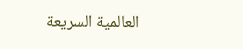العالمية السريعة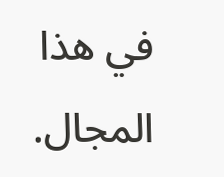في هذا المجال.